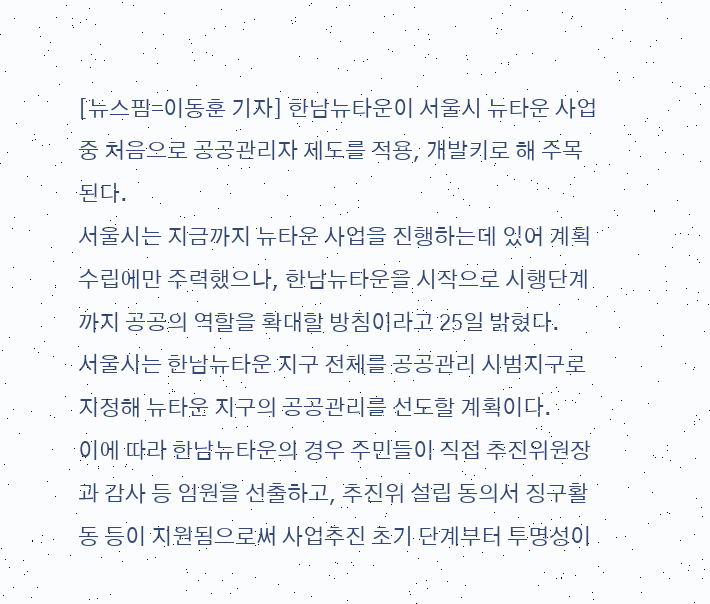[뉴스핌=이동훈 기자] 한남뉴타운이 서울시 뉴타운 사업 중 처음으로 공공관리자 제도를 적용, 개발키로 해 주목된다.
서울시는 지금까지 뉴타운 사업을 진행하는데 있어 계획 수립에만 주력했으나, 한남뉴타운을 시작으로 시행단계까지 공공의 역할을 확대할 방침이라고 25일 밝혔다.
서울시는 한남뉴타운 지구 전체를 공공관리 시범지구로 지정해 뉴타운 지구의 공공관리를 선도할 계획이다.
이에 따라 한남뉴타운의 경우 주민들이 직접 추진위원장과 감사 등 임원을 선출하고, 추진위 설립 동의서 징구활동 등이 지원됨으로써 사업추진 초기 단계부터 투명성이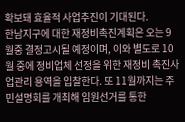확보돼 효율적 사업추진이 기대된다.
한남지구에 대한 재정비촉진계획은 오는 9월중 결정고시될 예정이며, 이와 별도로 10월 중에 정비업체 선정을 위한 재정비 촉진사업관리 용역을 입찰한다. 또 11월까지는 주민설명회를 개최해 임원선거를 통한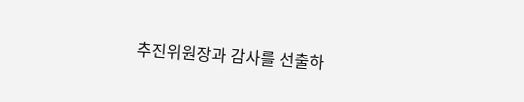추진위원장과 감사를 선출하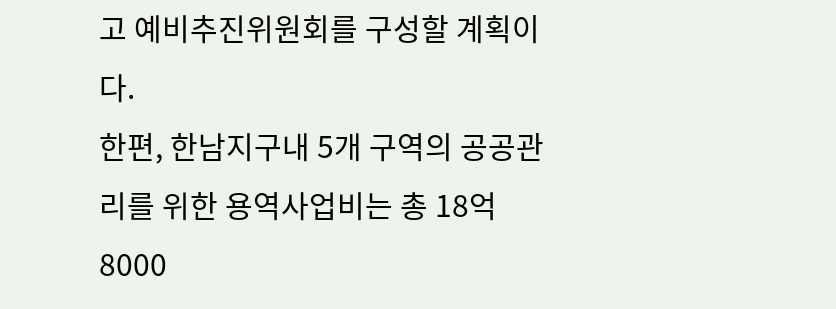고 예비추진위원회를 구성할 계획이다.
한편, 한남지구내 5개 구역의 공공관리를 위한 용역사업비는 총 18억8000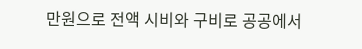만원으로 전액 시비와 구비로 공공에서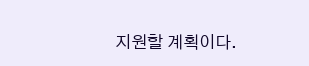지원할 계획이다.